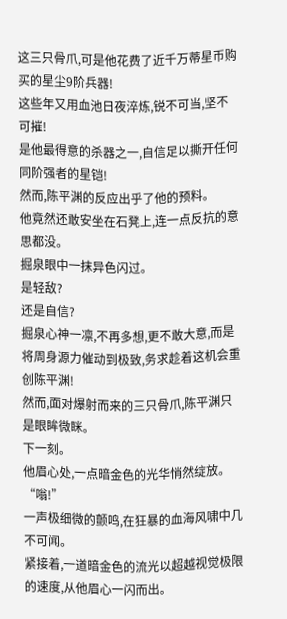这三只骨爪,可是他花费了近千万蒂星币购买的星尘9阶兵器!
这些年又用血池日夜淬炼,锐不可当,坚不可摧!
是他最得意的杀器之一,自信足以撕开任何同阶强者的星铠!
然而,陈平渊的反应出乎了他的预料。
他竟然还敢安坐在石凳上,连一点反抗的意思都没。
掘泉眼中一抹异色闪过。
是轻敌?
还是自信?
掘泉心神一凛,不再多想,更不敢大意,而是将周身源力催动到极致,务求趁着这机会重创陈平渊!
然而,面对爆射而来的三只骨爪,陈平渊只是眼眸微眯。
下一刻。
他眉心处,一点暗金色的光华悄然绽放。
“嗡!”
一声极细微的颤鸣,在狂暴的血海风啸中几不可闻。
紧接着,一道暗金色的流光以超越视觉极限的速度,从他眉心一闪而出。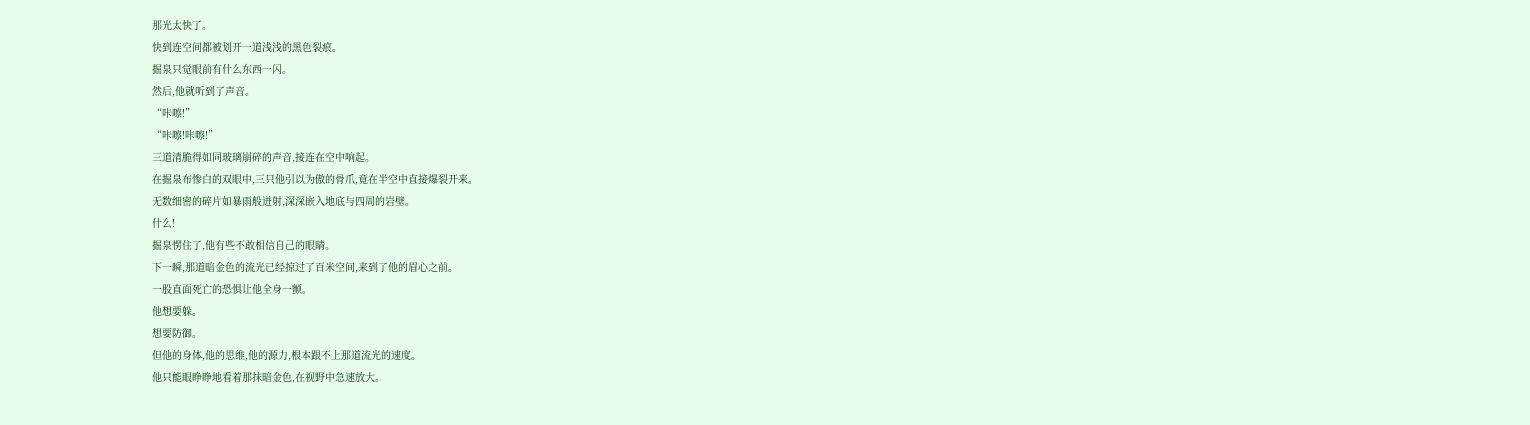那光太快了。
快到连空间都被划开一道浅浅的黑色裂痕。
掘泉只觉眼前有什么东西一闪。
然后,他就听到了声音。
“咔嚓!”
“咔嚓!咔嚓!”
三道清脆得如同玻璃崩碎的声音,接连在空中响起。
在掘泉布惨白的双眼中,三只他引以为傲的骨爪,竟在半空中直接爆裂开来。
无数细密的碎片如暴雨般迸射,深深嵌入地底与四周的岩壁。
什么!
掘泉愣住了,他有些不敢相信自己的眼睛。
下一瞬,那道暗金色的流光已经掠过了百米空间,来到了他的眉心之前。
一股直面死亡的恐惧让他全身一颤。
他想要躲。
想要防御。
但他的身体,他的思维,他的源力,根本跟不上那道流光的速度。
他只能眼睁睁地看着那抹暗金色,在视野中急速放大。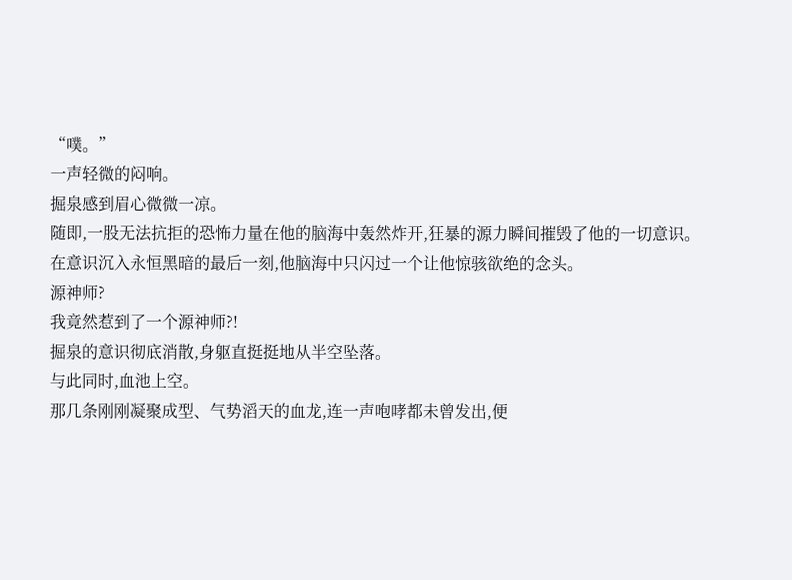“噗。”
一声轻微的闷响。
掘泉感到眉心微微一凉。
随即,一股无法抗拒的恐怖力量在他的脑海中轰然炸开,狂暴的源力瞬间摧毁了他的一切意识。
在意识沉入永恒黑暗的最后一刻,他脑海中只闪过一个让他惊骇欲绝的念头。
源神师?
我竟然惹到了一个源神师?!
掘泉的意识彻底消散,身躯直挺挺地从半空坠落。
与此同时,血池上空。
那几条刚刚凝聚成型、气势滔天的血龙,连一声咆哮都未曾发出,便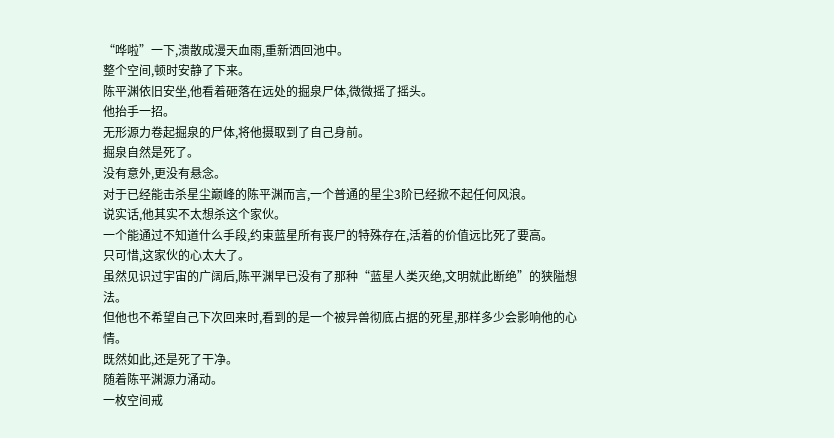“哗啦”一下,溃散成漫天血雨,重新洒回池中。
整个空间,顿时安静了下来。
陈平渊依旧安坐,他看着砸落在远处的掘泉尸体,微微摇了摇头。
他抬手一招。
无形源力卷起掘泉的尸体,将他摄取到了自己身前。
掘泉自然是死了。
没有意外,更没有悬念。
对于已经能击杀星尘巅峰的陈平渊而言,一个普通的星尘3阶已经掀不起任何风浪。
说实话,他其实不太想杀这个家伙。
一个能通过不知道什么手段,约束蓝星所有丧尸的特殊存在,活着的价值远比死了要高。
只可惜,这家伙的心太大了。
虽然见识过宇宙的广阔后,陈平渊早已没有了那种“蓝星人类灭绝,文明就此断绝”的狭隘想法。
但他也不希望自己下次回来时,看到的是一个被异兽彻底占据的死星,那样多少会影响他的心情。
既然如此,还是死了干净。
随着陈平渊源力涌动。
一枚空间戒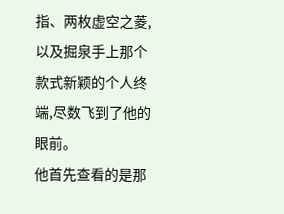指、两枚虚空之菱,以及掘泉手上那个款式新颖的个人终端,尽数飞到了他的眼前。
他首先查看的是那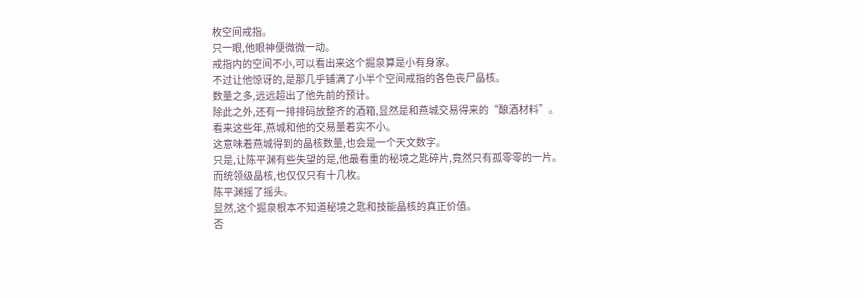枚空间戒指。
只一眼,他眼神便微微一动。
戒指内的空间不小,可以看出来这个掘泉算是小有身家。
不过让他惊讶的,是那几乎铺满了小半个空间戒指的各色丧尸晶核。
数量之多,远远超出了他先前的预计。
除此之外,还有一排排码放整齐的酒箱,显然是和燕城交易得来的“酿酒材料”。
看来这些年,燕城和他的交易量着实不小。
这意味着燕城得到的晶核数量,也会是一个天文数字。
只是,让陈平渊有些失望的是,他最看重的秘境之匙碎片,竟然只有孤零零的一片。
而统领级晶核,也仅仅只有十几枚。
陈平渊摇了摇头。
显然,这个掘泉根本不知道秘境之匙和技能晶核的真正价值。
否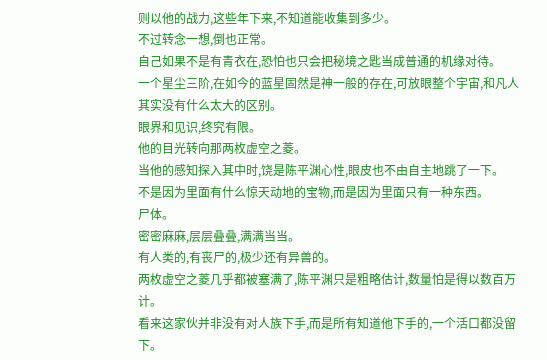则以他的战力,这些年下来,不知道能收集到多少。
不过转念一想,倒也正常。
自己如果不是有青衣在,恐怕也只会把秘境之匙当成普通的机缘对待。
一个星尘三阶,在如今的蓝星固然是神一般的存在,可放眼整个宇宙,和凡人其实没有什么太大的区别。
眼界和见识,终究有限。
他的目光转向那两枚虚空之菱。
当他的感知探入其中时,饶是陈平渊心性,眼皮也不由自主地跳了一下。
不是因为里面有什么惊天动地的宝物,而是因为里面只有一种东西。
尸体。
密密麻麻,层层叠叠,满满当当。
有人类的,有丧尸的,极少还有异兽的。
两枚虚空之菱几乎都被塞满了,陈平渊只是粗略估计,数量怕是得以数百万计。
看来这家伙并非没有对人族下手,而是所有知道他下手的,一个活口都没留下。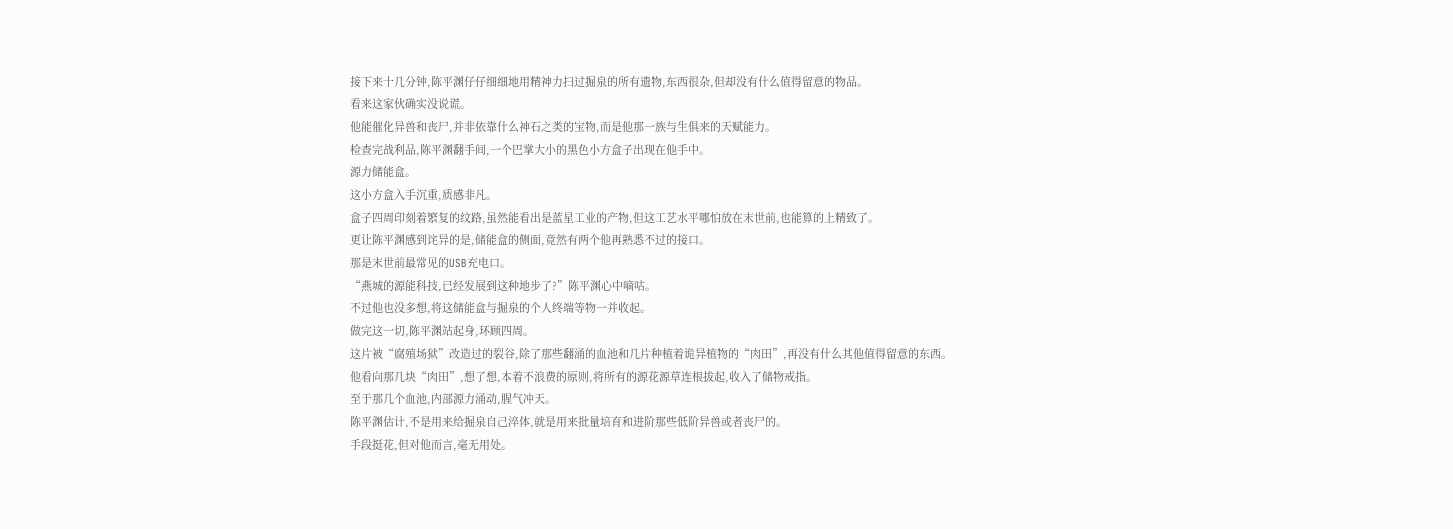接下来十几分钟,陈平渊仔仔细细地用精神力扫过掘泉的所有遗物,东西很杂,但却没有什么值得留意的物品。
看来这家伙确实没说谎。
他能催化异兽和丧尸,并非依靠什么神石之类的宝物,而是他那一族与生俱来的天赋能力。
检查完战利品,陈平渊翻手间,一个巴掌大小的黑色小方盒子出现在他手中。
源力储能盒。
这小方盒入手沉重,质感非凡。
盒子四周印刻着繁复的纹路,虽然能看出是蓝星工业的产物,但这工艺水平哪怕放在末世前,也能算的上精致了。
更让陈平渊感到诧异的是,储能盒的侧面,竟然有两个他再熟悉不过的接口。
那是末世前最常见的USB充电口。
“燕城的源能科技,已经发展到这种地步了?”陈平渊心中嘀咕。
不过他也没多想,将这储能盒与掘泉的个人终端等物一并收起。
做完这一切,陈平渊站起身,环顾四周。
这片被“腐殖场狱”改造过的裂谷,除了那些翻涌的血池和几片种植着诡异植物的“肉田”,再没有什么其他值得留意的东西。
他看向那几块“肉田”,想了想,本着不浪费的原则,将所有的源花源草连根拔起,收入了储物戒指。
至于那几个血池,内部源力涌动,腥气冲天。
陈平渊估计,不是用来给掘泉自己淬体,就是用来批量培育和进阶那些低阶异兽或者丧尸的。
手段挺花,但对他而言,毫无用处。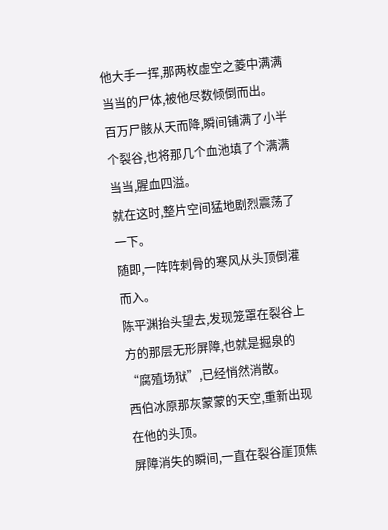他大手一挥,那两枚虚空之菱中满满当当的尸体,被他尽数倾倒而出。
百万尸骸从天而降,瞬间铺满了小半个裂谷,也将那几个血池填了个满满当当,腥血四溢。
就在这时,整片空间猛地剧烈震荡了一下。
随即,一阵阵刺骨的寒风从头顶倒灌而入。
陈平渊抬头望去,发现笼罩在裂谷上方的那层无形屏障,也就是掘泉的“腐殖场狱”,已经悄然消散。
西伯冰原那灰蒙蒙的天空,重新出现在他的头顶。
屏障消失的瞬间,一直在裂谷崖顶焦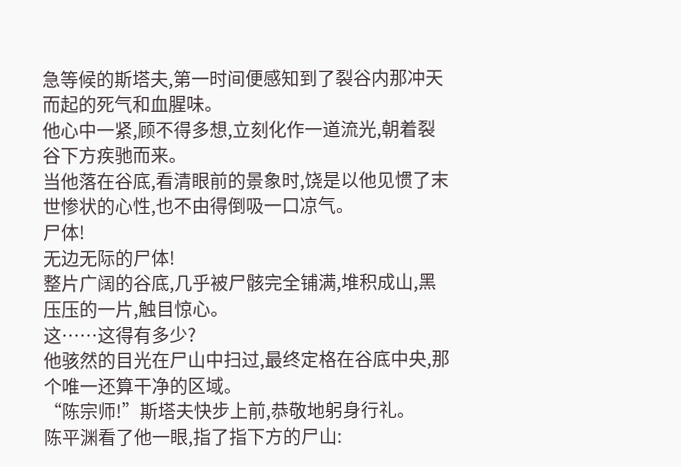急等候的斯塔夫,第一时间便感知到了裂谷内那冲天而起的死气和血腥味。
他心中一紧,顾不得多想,立刻化作一道流光,朝着裂谷下方疾驰而来。
当他落在谷底,看清眼前的景象时,饶是以他见惯了末世惨状的心性,也不由得倒吸一口凉气。
尸体!
无边无际的尸体!
整片广阔的谷底,几乎被尸骸完全铺满,堆积成山,黑压压的一片,触目惊心。
这……这得有多少?
他骇然的目光在尸山中扫过,最终定格在谷底中央,那个唯一还算干净的区域。
“陈宗师!”斯塔夫快步上前,恭敬地躬身行礼。
陈平渊看了他一眼,指了指下方的尸山: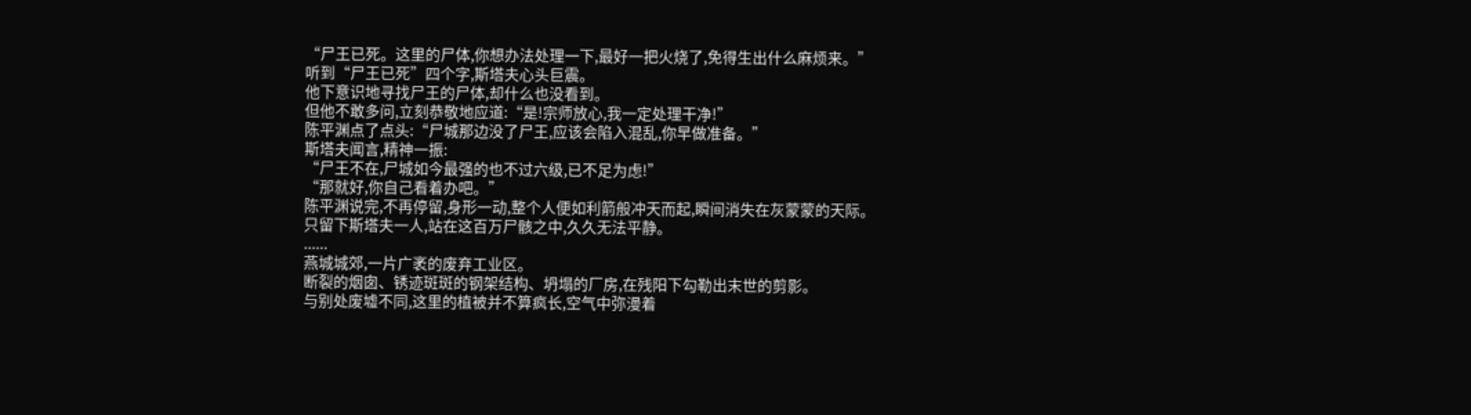“尸王已死。这里的尸体,你想办法处理一下,最好一把火烧了,免得生出什么麻烦来。”
听到“尸王已死”四个字,斯塔夫心头巨震。
他下意识地寻找尸王的尸体,却什么也没看到。
但他不敢多问,立刻恭敬地应道:“是!宗师放心,我一定处理干净!”
陈平渊点了点头:“尸城那边没了尸王,应该会陷入混乱,你早做准备。”
斯塔夫闻言,精神一振:
“尸王不在,尸城如今最强的也不过六级,已不足为虑!”
“那就好,你自己看着办吧。”
陈平渊说完,不再停留,身形一动,整个人便如利箭般冲天而起,瞬间消失在灰蒙蒙的天际。
只留下斯塔夫一人,站在这百万尸骸之中,久久无法平静。
......
燕城城郊,一片广袤的废弃工业区。
断裂的烟囱、锈迹斑斑的钢架结构、坍塌的厂房,在残阳下勾勒出末世的剪影。
与别处废墟不同,这里的植被并不算疯长,空气中弥漫着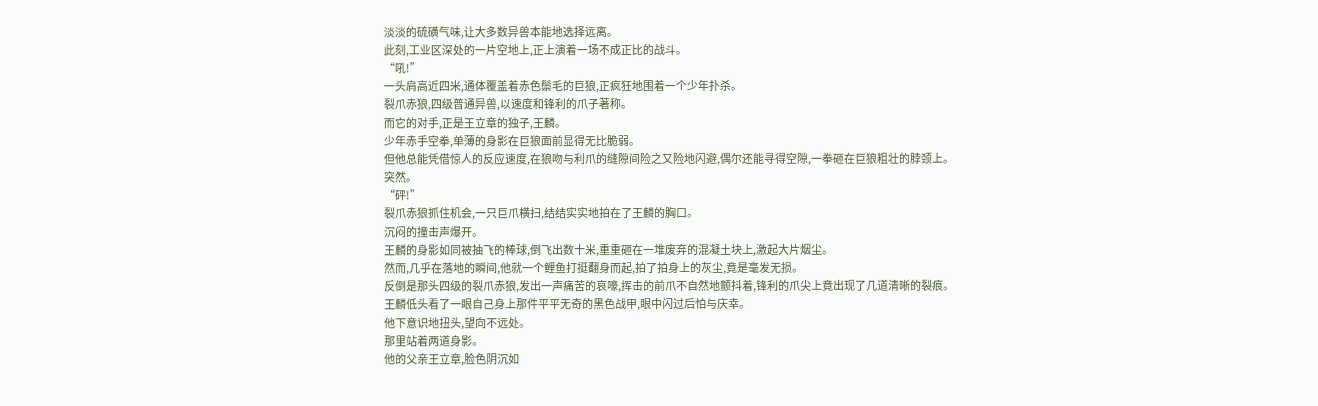淡淡的硫磺气味,让大多数异兽本能地选择远离。
此刻,工业区深处的一片空地上,正上演着一场不成正比的战斗。
“吼!”
一头肩高近四米,通体覆盖着赤色鬃毛的巨狼,正疯狂地围着一个少年扑杀。
裂爪赤狼,四级普通异兽,以速度和锋利的爪子著称。
而它的对手,正是王立章的独子,王麟。
少年赤手空拳,单薄的身影在巨狼面前显得无比脆弱。
但他总能凭借惊人的反应速度,在狼吻与利爪的缝隙间险之又险地闪避,偶尔还能寻得空隙,一拳砸在巨狼粗壮的脖颈上。
突然。
“砰!”
裂爪赤狼抓住机会,一只巨爪横扫,结结实实地拍在了王麟的胸口。
沉闷的撞击声爆开。
王麟的身影如同被抽飞的棒球,倒飞出数十米,重重砸在一堆废弃的混凝土块上,激起大片烟尘。
然而,几乎在落地的瞬间,他就一个鲤鱼打挺翻身而起,拍了拍身上的灰尘,竟是毫发无损。
反倒是那头四级的裂爪赤狼,发出一声痛苦的哀嚎,挥击的前爪不自然地颤抖着,锋利的爪尖上竟出现了几道清晰的裂痕。
王麟低头看了一眼自己身上那件平平无奇的黑色战甲,眼中闪过后怕与庆幸。
他下意识地扭头,望向不远处。
那里站着两道身影。
他的父亲王立章,脸色阴沉如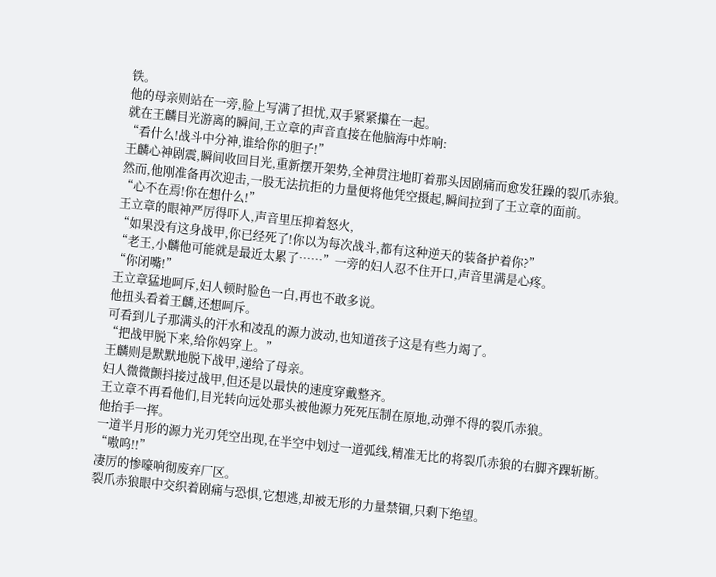铁。
他的母亲则站在一旁,脸上写满了担忧,双手紧紧攥在一起。
就在王麟目光游离的瞬间,王立章的声音直接在他脑海中炸响:
“看什么!战斗中分神,谁给你的胆子!”
王麟心神剧震,瞬间收回目光,重新摆开架势,全神贯注地盯着那头因剧痛而愈发狂躁的裂爪赤狼。
然而,他刚准备再次迎击,一股无法抗拒的力量便将他凭空摄起,瞬间拉到了王立章的面前。
“心不在焉!你在想什么!”
王立章的眼神严厉得吓人,声音里压抑着怒火,
“如果没有这身战甲,你已经死了!你以为每次战斗,都有这种逆天的装备护着你?”
“老王,小麟他可能就是最近太累了……”一旁的妇人忍不住开口,声音里满是心疼。
“你闭嘴!”
王立章猛地呵斥,妇人顿时脸色一白,再也不敢多说。
他扭头看着王麟,还想呵斥。
可看到儿子那满头的汗水和凌乱的源力波动,也知道孩子这是有些力竭了。
“把战甲脱下来,给你妈穿上。”
王麟则是默默地脱下战甲,递给了母亲。
妇人微微颤抖接过战甲,但还是以最快的速度穿戴整齐。
王立章不再看他们,目光转向远处那头被他源力死死压制在原地,动弹不得的裂爪赤狼。
他抬手一挥。
一道半月形的源力光刃凭空出现,在半空中划过一道弧线,精准无比的将裂爪赤狼的右脚齐踝斩断。
“嗷呜!!”
凄厉的惨嚎响彻废弃厂区。
裂爪赤狼眼中交织着剧痛与恐惧,它想逃,却被无形的力量禁锢,只剩下绝望。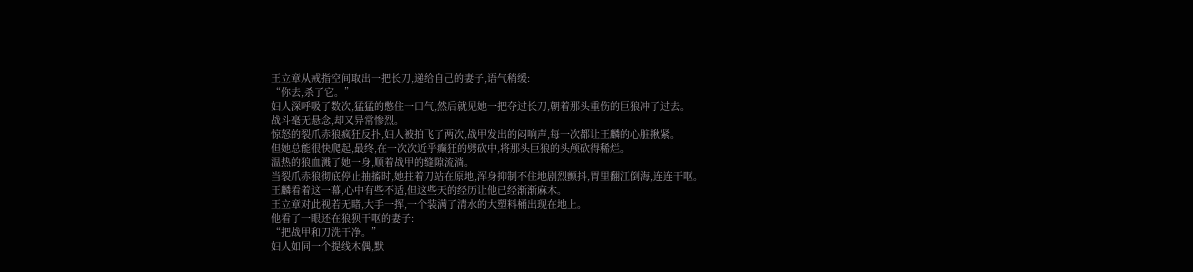王立章从戒指空间取出一把长刀,递给自己的妻子,语气稍缓:
“你去,杀了它。”
妇人深呼吸了数次,猛猛的憋住一口气,然后就见她一把夺过长刀,朝着那头重伤的巨狼冲了过去。
战斗毫无悬念,却又异常惨烈。
惊怒的裂爪赤狼疯狂反扑,妇人被拍飞了两次,战甲发出的闷响声,每一次都让王麟的心脏揪紧。
但她总能很快爬起,最终,在一次次近乎癫狂的劈砍中,将那头巨狼的头颅砍得稀烂。
温热的狼血溅了她一身,顺着战甲的缝隙流淌。
当裂爪赤狼彻底停止抽搐时,她拄着刀站在原地,浑身抑制不住地剧烈颤抖,胃里翻江倒海,连连干呕。
王麟看着这一幕,心中有些不适,但这些天的经历让他已经渐渐麻木。
王立章对此视若无睹,大手一挥,一个装满了清水的大塑料桶出现在地上。
他看了一眼还在狼狈干呕的妻子:
“把战甲和刀洗干净。”
妇人如同一个提线木偶,默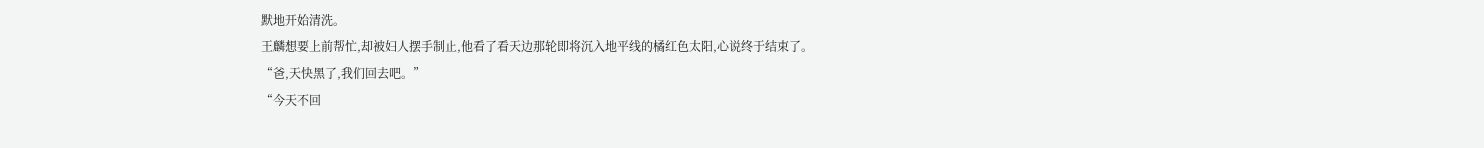默地开始清洗。
王麟想要上前帮忙,却被妇人摆手制止,他看了看天边那轮即将沉入地平线的橘红色太阳,心说终于结束了。
“爸,天快黑了,我们回去吧。”
“今天不回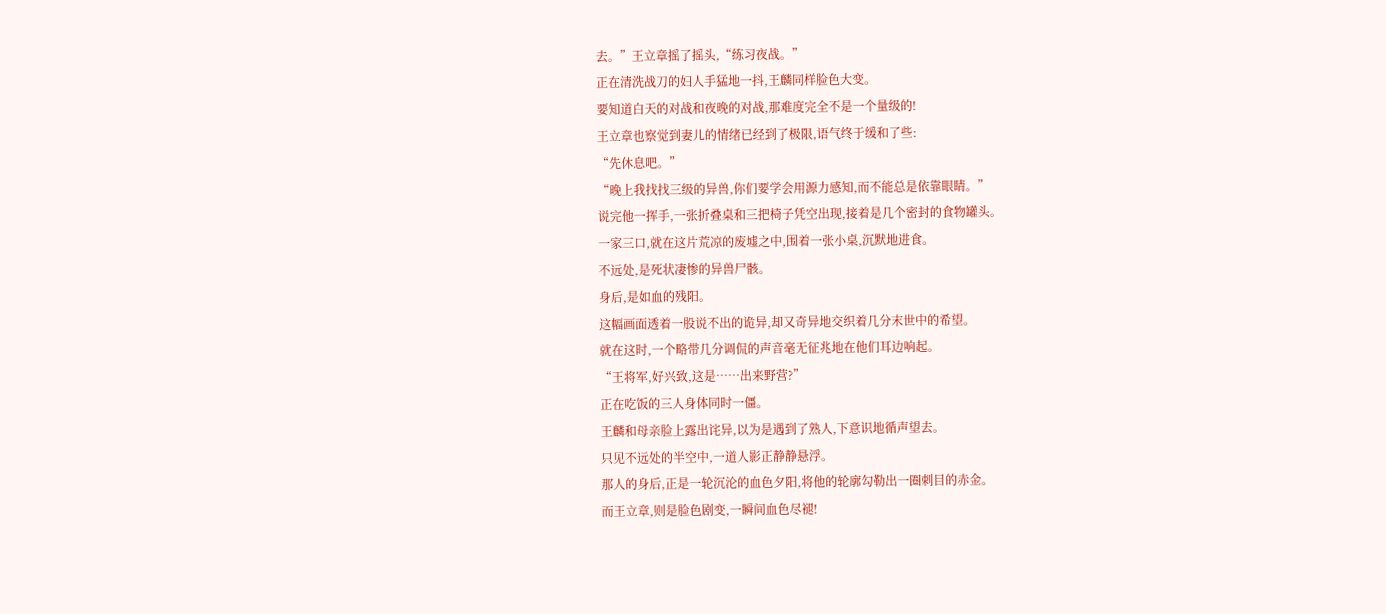去。”王立章摇了摇头,“练习夜战。”
正在清洗战刀的妇人手猛地一抖,王麟同样脸色大变。
要知道白天的对战和夜晚的对战,那难度完全不是一个量级的!
王立章也察觉到妻儿的情绪已经到了极限,语气终于缓和了些:
“先休息吧。”
“晚上我找找三级的异兽,你们要学会用源力感知,而不能总是依靠眼睛。”
说完他一挥手,一张折叠桌和三把椅子凭空出现,接着是几个密封的食物罐头。
一家三口,就在这片荒凉的废墟之中,围着一张小桌,沉默地进食。
不远处,是死状凄惨的异兽尸骸。
身后,是如血的残阳。
这幅画面透着一股说不出的诡异,却又奇异地交织着几分末世中的希望。
就在这时,一个略带几分调侃的声音毫无征兆地在他们耳边响起。
“王将军,好兴致,这是……出来野营?”
正在吃饭的三人身体同时一僵。
王麟和母亲脸上露出诧异,以为是遇到了熟人,下意识地循声望去。
只见不远处的半空中,一道人影正静静悬浮。
那人的身后,正是一轮沉沦的血色夕阳,将他的轮廓勾勒出一圈刺目的赤金。
而王立章,则是脸色剧变,一瞬间血色尽褪!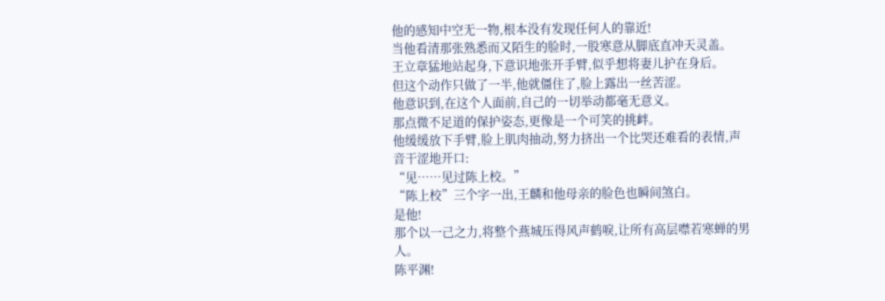他的感知中空无一物,根本没有发现任何人的靠近!
当他看清那张熟悉而又陌生的脸时,一股寒意从脚底直冲天灵盖。
王立章猛地站起身,下意识地张开手臂,似乎想将妻儿护在身后。
但这个动作只做了一半,他就僵住了,脸上露出一丝苦涩。
他意识到,在这个人面前,自己的一切举动都毫无意义。
那点微不足道的保护姿态,更像是一个可笑的挑衅。
他缓缓放下手臂,脸上肌肉抽动,努力挤出一个比哭还难看的表情,声音干涩地开口:
“见……见过陈上校。”
“陈上校”三个字一出,王麟和他母亲的脸色也瞬间煞白。
是他!
那个以一己之力,将整个燕城压得风声鹤唳,让所有高层噤若寒蝉的男人。
陈平渊!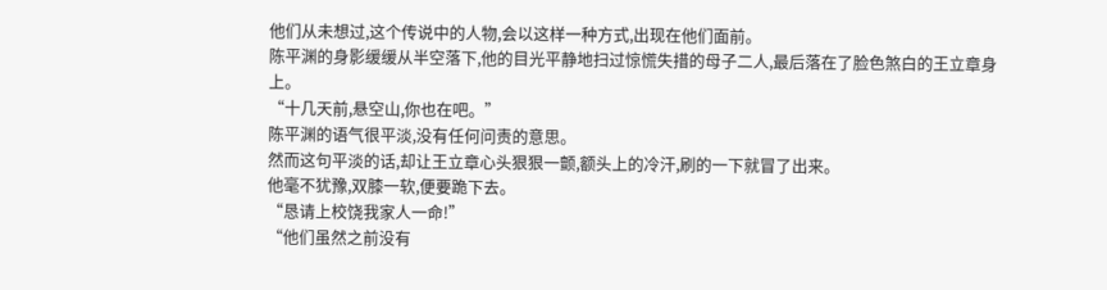他们从未想过,这个传说中的人物,会以这样一种方式,出现在他们面前。
陈平渊的身影缓缓从半空落下,他的目光平静地扫过惊慌失措的母子二人,最后落在了脸色煞白的王立章身上。
“十几天前,悬空山,你也在吧。”
陈平渊的语气很平淡,没有任何问责的意思。
然而这句平淡的话,却让王立章心头狠狠一颤,额头上的冷汗,刷的一下就冒了出来。
他毫不犹豫,双膝一软,便要跪下去。
“恳请上校饶我家人一命!”
“他们虽然之前没有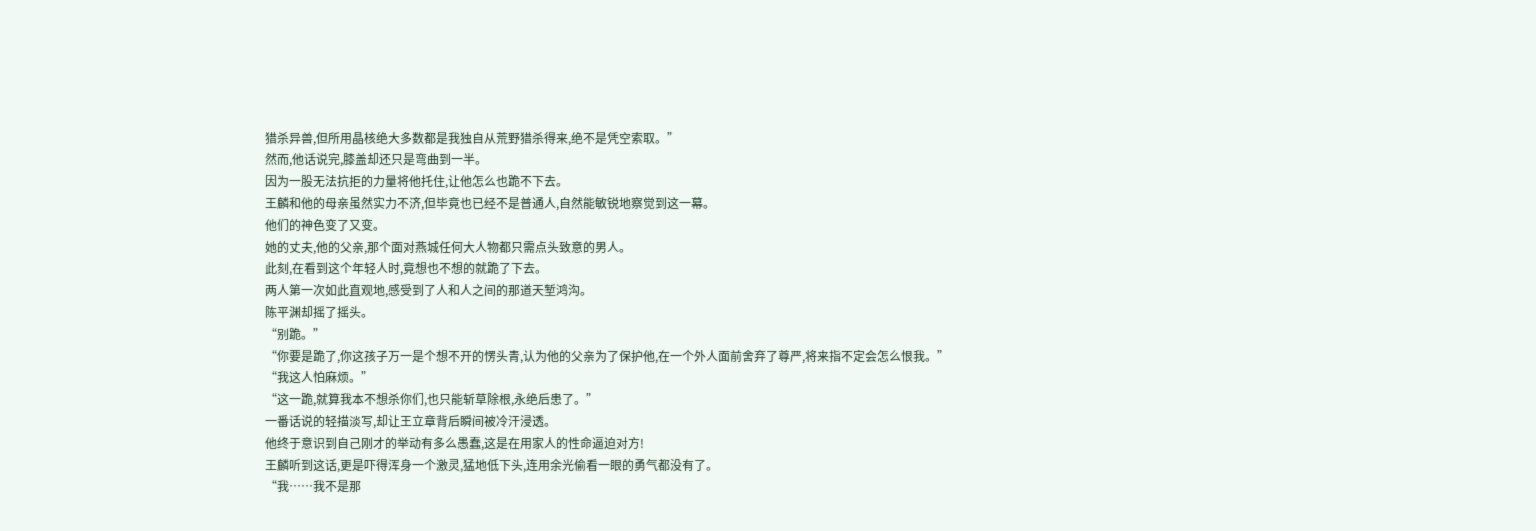猎杀异兽,但所用晶核绝大多数都是我独自从荒野猎杀得来,绝不是凭空索取。”
然而,他话说完,膝盖却还只是弯曲到一半。
因为一股无法抗拒的力量将他托住,让他怎么也跪不下去。
王麟和他的母亲虽然实力不济,但毕竟也已经不是普通人,自然能敏锐地察觉到这一幕。
他们的神色变了又变。
她的丈夫,他的父亲,那个面对燕城任何大人物都只需点头致意的男人。
此刻,在看到这个年轻人时,竟想也不想的就跪了下去。
两人第一次如此直观地,感受到了人和人之间的那道天堑鸿沟。
陈平渊却摇了摇头。
“别跪。”
“你要是跪了,你这孩子万一是个想不开的愣头青,认为他的父亲为了保护他,在一个外人面前舍弃了尊严,将来指不定会怎么恨我。”
“我这人怕麻烦。”
“这一跪,就算我本不想杀你们,也只能斩草除根,永绝后患了。”
一番话说的轻描淡写,却让王立章背后瞬间被冷汗浸透。
他终于意识到自己刚才的举动有多么愚蠢,这是在用家人的性命逼迫对方!
王麟听到这话,更是吓得浑身一个激灵,猛地低下头,连用余光偷看一眼的勇气都没有了。
“我……我不是那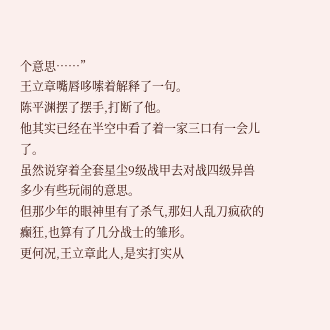个意思……”
王立章嘴唇哆嗦着解释了一句。
陈平渊摆了摆手,打断了他。
他其实已经在半空中看了着一家三口有一会儿了。
虽然说穿着全套星尘9级战甲去对战四级异兽多少有些玩闹的意思。
但那少年的眼神里有了杀气,那妇人乱刀疯砍的癫狂,也算有了几分战士的雏形。
更何况,王立章此人,是实打实从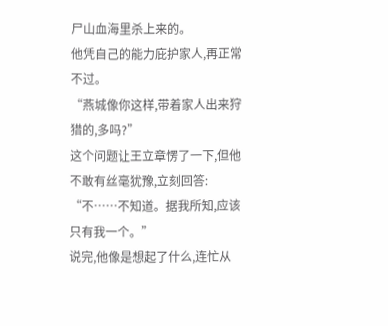尸山血海里杀上来的。
他凭自己的能力庇护家人,再正常不过。
“燕城像你这样,带着家人出来狩猎的,多吗?”
这个问题让王立章愣了一下,但他不敢有丝毫犹豫,立刻回答:
“不……不知道。据我所知,应该只有我一个。”
说完,他像是想起了什么,连忙从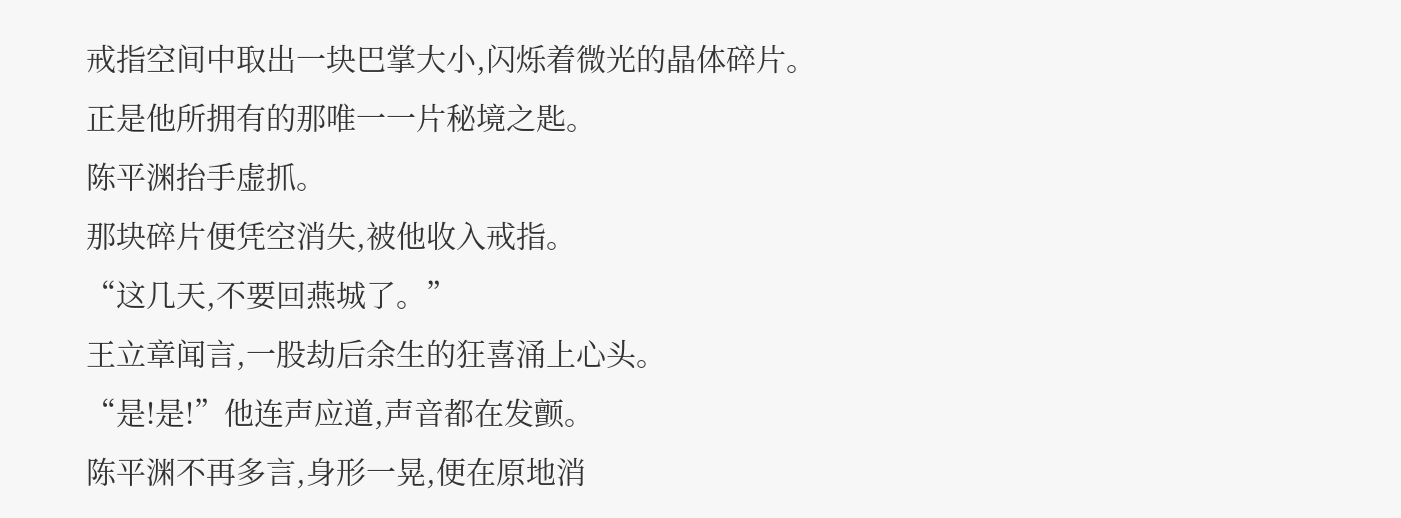戒指空间中取出一块巴掌大小,闪烁着微光的晶体碎片。
正是他所拥有的那唯一一片秘境之匙。
陈平渊抬手虚抓。
那块碎片便凭空消失,被他收入戒指。
“这几天,不要回燕城了。”
王立章闻言,一股劫后余生的狂喜涌上心头。
“是!是!”他连声应道,声音都在发颤。
陈平渊不再多言,身形一晃,便在原地消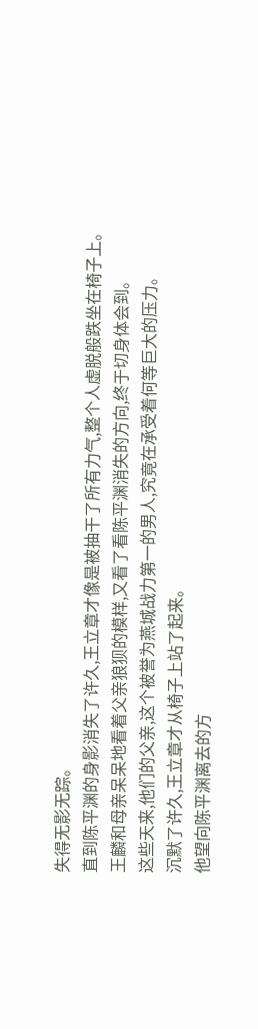失得无影无踪。
直到陈平渊的身影消失了许久,王立章才像是被抽干了所有力气,整个人虚脱般跌坐在椅子上。
王麟和母亲呆呆地看着父亲狼狈的模样,又看了看陈平渊消失的方向,终于切身体会到。
这些天来,他们的父亲,这个被誉为燕城战力第一的男人,究竟在承受着何等巨大的压力。
沉默了许久,王立章才从椅子上站了起来。
他望向陈平渊离去的方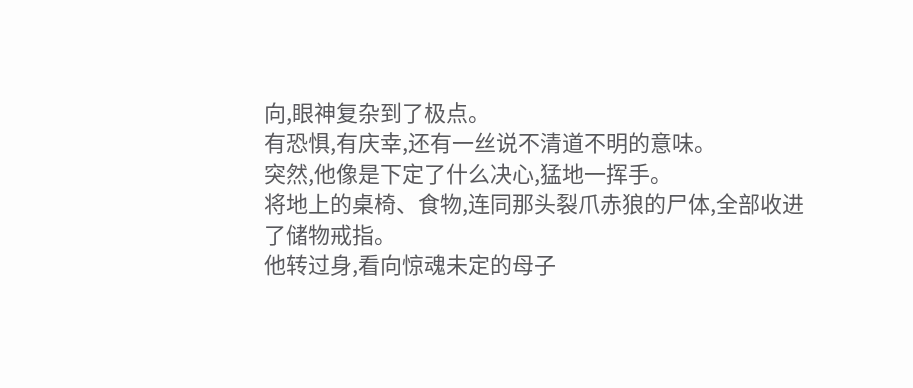向,眼神复杂到了极点。
有恐惧,有庆幸,还有一丝说不清道不明的意味。
突然,他像是下定了什么决心,猛地一挥手。
将地上的桌椅、食物,连同那头裂爪赤狼的尸体,全部收进了储物戒指。
他转过身,看向惊魂未定的母子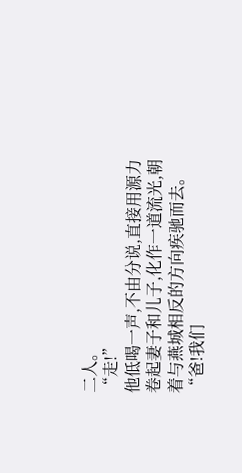二人。
“走!”
他低喝一声,不由分说,直接用源力卷起妻子和儿子,化作一道流光,朝着与燕城相反的方向疾驰而去。
“爸!我们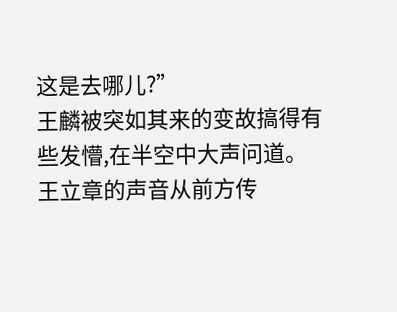这是去哪儿?”
王麟被突如其来的变故搞得有些发懵,在半空中大声问道。
王立章的声音从前方传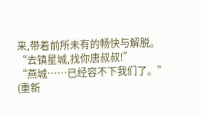来,带着前所未有的畅快与解脱。
“去镇星城,找你唐叔叔!”
“燕城……已经容不下我们了。”
(重新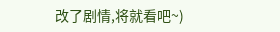改了剧情,将就看吧~)